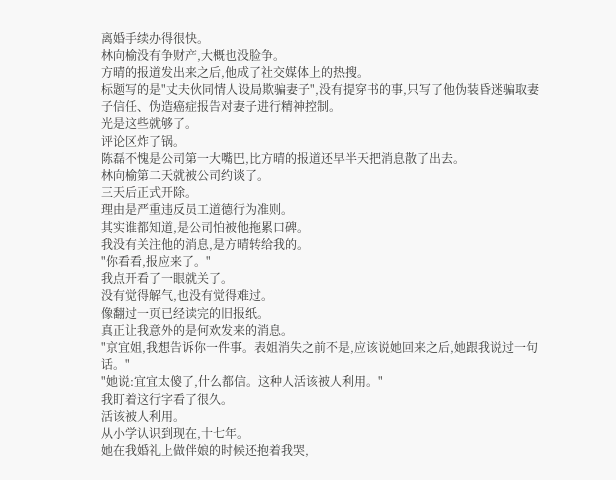离婚手续办得很快。
林向榆没有争财产,大概也没脸争。
方晴的报道发出来之后,他成了社交媒体上的热搜。
标题写的是"丈夫伙同情人设局欺骗妻子",没有提穿书的事,只写了他伪装昏迷骗取妻子信任、伪造癌症报告对妻子进行精神控制。
光是这些就够了。
评论区炸了锅。
陈磊不愧是公司第一大嘴巴,比方晴的报道还早半天把消息散了出去。
林向榆第二天就被公司约谈了。
三天后正式开除。
理由是严重违反员工道德行为准则。
其实谁都知道,是公司怕被他拖累口碑。
我没有关注他的消息,是方晴转给我的。
"你看看,报应来了。"
我点开看了一眼就关了。
没有觉得解气,也没有觉得难过。
像翻过一页已经读完的旧报纸。
真正让我意外的是何欢发来的消息。
"京宜姐,我想告诉你一件事。表姐消失之前不是,应该说她回来之后,她跟我说过一句话。"
"她说:宜宜太傻了,什么都信。这种人活该被人利用。"
我盯着这行字看了很久。
活该被人利用。
从小学认识到现在,十七年。
她在我婚礼上做伴娘的时候还抱着我哭,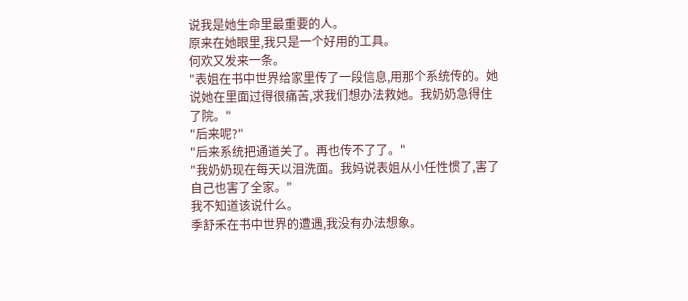说我是她生命里最重要的人。
原来在她眼里,我只是一个好用的工具。
何欢又发来一条。
"表姐在书中世界给家里传了一段信息,用那个系统传的。她说她在里面过得很痛苦,求我们想办法救她。我奶奶急得住了院。"
"后来呢?"
"后来系统把通道关了。再也传不了了。"
"我奶奶现在每天以泪洗面。我妈说表姐从小任性惯了,害了自己也害了全家。"
我不知道该说什么。
季舒禾在书中世界的遭遇,我没有办法想象。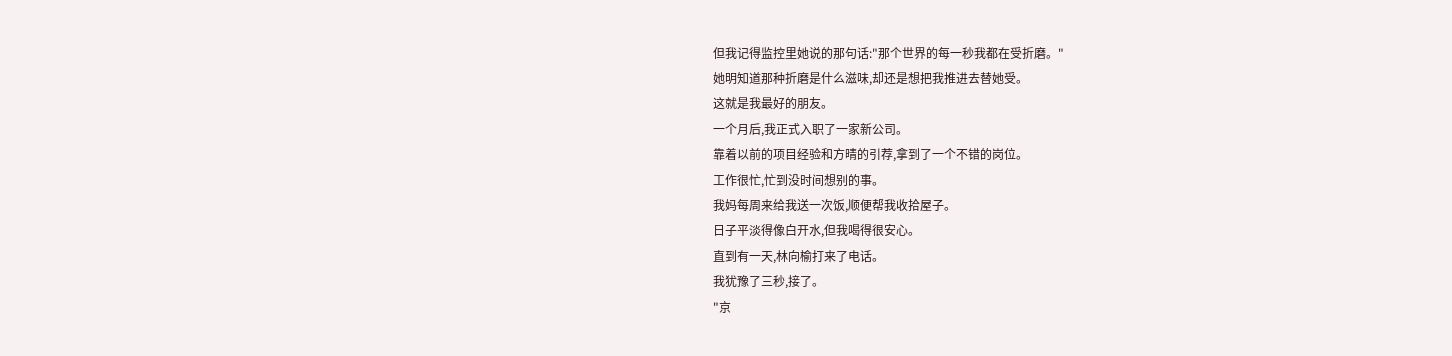但我记得监控里她说的那句话:"那个世界的每一秒我都在受折磨。"
她明知道那种折磨是什么滋味,却还是想把我推进去替她受。
这就是我最好的朋友。
一个月后,我正式入职了一家新公司。
靠着以前的项目经验和方晴的引荐,拿到了一个不错的岗位。
工作很忙,忙到没时间想别的事。
我妈每周来给我送一次饭,顺便帮我收拾屋子。
日子平淡得像白开水,但我喝得很安心。
直到有一天,林向榆打来了电话。
我犹豫了三秒,接了。
"京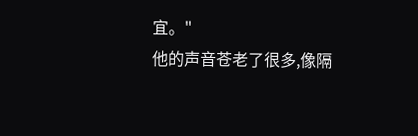宜。"
他的声音苍老了很多,像隔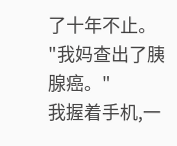了十年不止。
"我妈查出了胰腺癌。"
我握着手机,一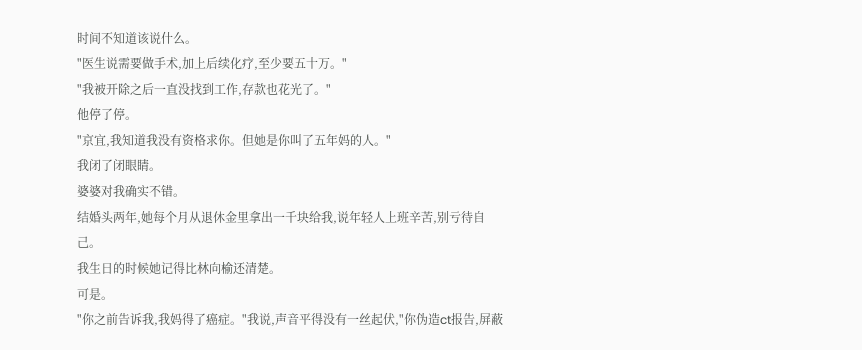时间不知道该说什么。
"医生说需要做手术,加上后续化疗,至少要五十万。"
"我被开除之后一直没找到工作,存款也花光了。"
他停了停。
"京宜,我知道我没有资格求你。但她是你叫了五年妈的人。"
我闭了闭眼睛。
婆婆对我确实不错。
结婚头两年,她每个月从退休金里拿出一千块给我,说年轻人上班辛苦,别亏待自己。
我生日的时候她记得比林向榆还清楚。
可是。
"你之前告诉我,我妈得了癌症。"我说,声音平得没有一丝起伏,"你伪造ct报告,屏蔽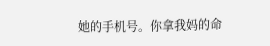她的手机号。你拿我妈的命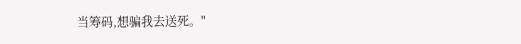当筹码,想骗我去送死。"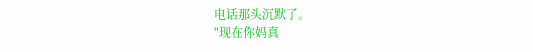电话那头沉默了。
"现在你妈真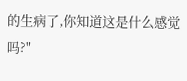的生病了,你知道这是什么感觉吗?"